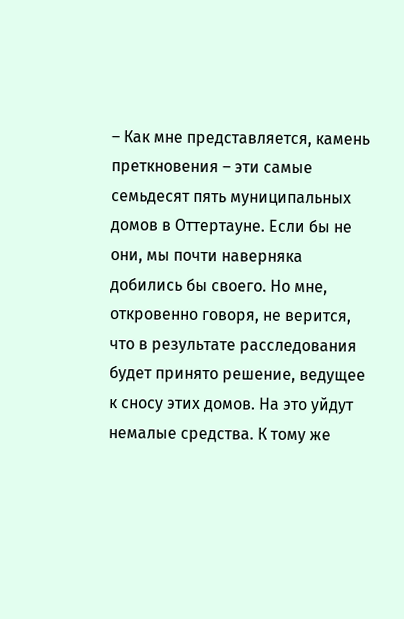– Как мне представляется, камень преткновения – эти самые семьдесят пять муниципальных домов в Оттертауне. Если бы не они, мы почти наверняка добились бы своего. Но мне, откровенно говоря, не верится, что в результате расследования будет принято решение, ведущее к сносу этих домов. На это уйдут немалые средства. К тому же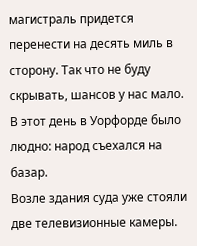магистраль придется перенести на десять миль в сторону. Так что не буду скрывать, шансов у нас мало.
В этот день в Уорфорде было людно: народ съехался на базар.
Возле здания суда уже стояли две телевизионные камеры.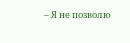– Я не позволю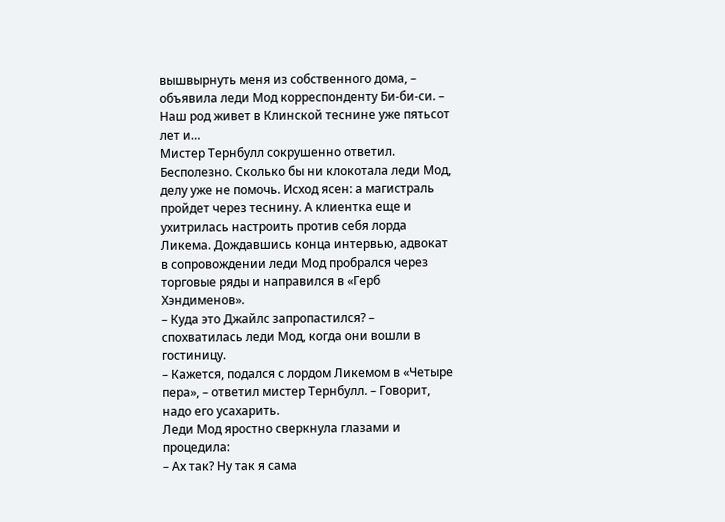вышвырнуть меня из собственного дома, – объявила леди Мод корреспонденту Би-би-си. – Наш род живет в Клинской теснине уже пятьсот лет и…
Мистер Тернбулл сокрушенно ответил. Бесполезно. Сколько бы ни клокотала леди Мод, делу уже не помочь. Исход ясен: а магистраль пройдет через теснину. А клиентка еще и ухитрилась настроить против себя лорда Ликема. Дождавшись конца интервью, адвокат в сопровождении леди Мод пробрался через торговые ряды и направился в «Герб Хэндименов».
– Куда это Джайлс запропастился? – спохватилась леди Мод, когда они вошли в гостиницу.
– Кажется, подался с лордом Ликемом в «Четыре пера», – ответил мистер Тернбулл. – Говорит, надо его усахарить.
Леди Мод яростно сверкнула глазами и процедила:
– Ах так? Ну так я сама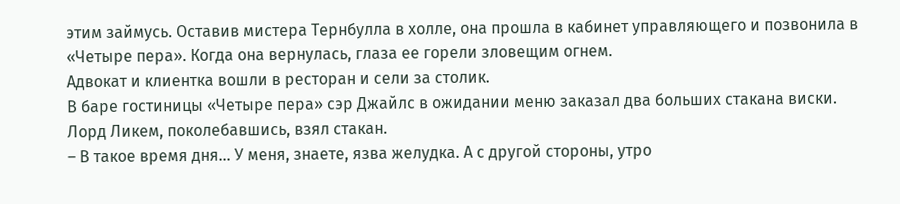этим займусь. Оставив мистера Тернбулла в холле, она прошла в кабинет управляющего и позвонила в «Четыре пера». Когда она вернулась, глаза ее горели зловещим огнем.
Адвокат и клиентка вошли в ресторан и сели за столик.
В баре гостиницы «Четыре пера» сэр Джайлс в ожидании меню заказал два больших стакана виски.
Лорд Ликем, поколебавшись, взял стакан.
– В такое время дня… У меня, знаете, язва желудка. А с другой стороны, утро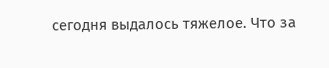сегодня выдалось тяжелое. Что за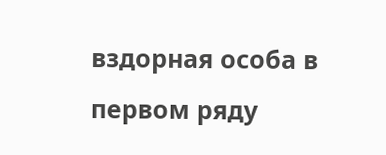вздорная особа в первом ряду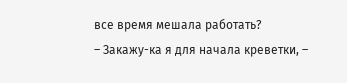все время мешала работать?
– Закажу-ка я для начала креветки, –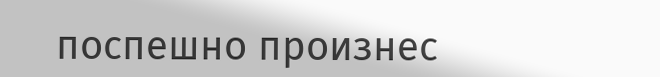поспешно произнес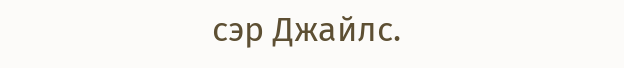сэр Джайлс.